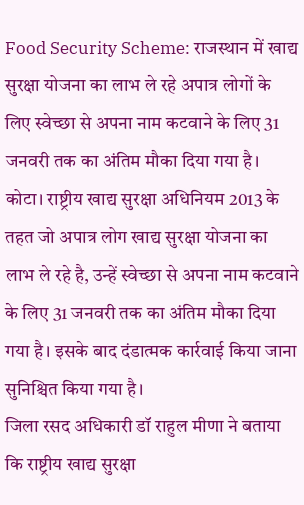Food Security Scheme: राजस्थान में खाद्य सुरक्षा योजना का लाभ ले रहे अपात्र लोगों के लिए स्वेच्छा से अपना नाम कटवाने के लिए 31 जनवरी तक का अंतिम मौका दिया गया है।
कोटा। राष्ट्रीय खाद्य सुरक्षा अधिनियम 2013 के तहत जो अपात्र लोग खाद्य सुरक्षा योजना का लाभ ले रहे है, उन्हें स्वेच्छा से अपना नाम कटवाने के लिए 31 जनवरी तक का अंतिम मौका दिया गया है। इसके बाद दंडात्मक कार्रवाई किया जाना सुनिश्चित किया गया है।
जिला रसद अधिकारी डॉ राहुल मीणा ने बताया कि राष्ट्रीय खाद्य सुरक्षा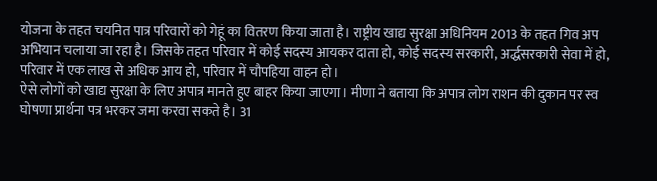योजना के तहत चयनित पात्र परिवारों को गेहूं का वितरण किया जाता है। राष्ट्रीय खाद्य सुरक्षा अधिनियम 2013 के तहत गिव अप अभियान चलाया जा रहा है। जिसके तहत परिवार में कोई सदस्य आयकर दाता हो, कोई सदस्य सरकारी, अर्द्धसरकारी सेवा में हो, परिवार में एक लाख से अधिक आय हो, परिवार में चौपहिया वाहन हो।
ऐसे लोगों को खाद्य सुरक्षा के लिए अपात्र मानते हुए बाहर किया जाएगा। मीणा ने बताया कि अपात्र लोग राशन की दुकान पर स्व घोषणा प्रार्थना पत्र भरकर जमा करवा सकते है। 31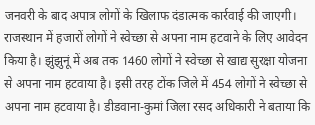जनवरी के बाद अपात्र लोगों के खिलाफ दंडात्मक कार्रवाई की जाएगी।
राजस्थान में हजारों लोगों ने स्वेच्छा से अपना नाम हटवाने के लिए आवेदन किया है। झुंझुनूं में अब तक 1460 लोगों ने स्वेच्छा से खाद्य सुरक्षा योजना से अपना नाम हटवाया है। इसी तरह टोंक जिले में 454 लोगों ने स्वेच्छा से अपना नाम हटवाया है। डीडवाना-कुमां जिला रसद अधिकारी ने बताया कि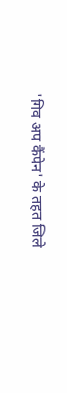'गिव अप कैंपेन' के तहत जिले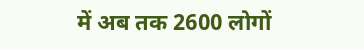में अब तक 2600 लोगों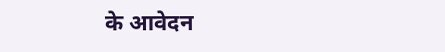के आवेदन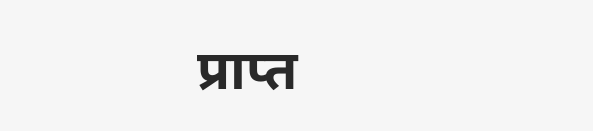प्राप्त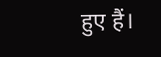हुए हैं।